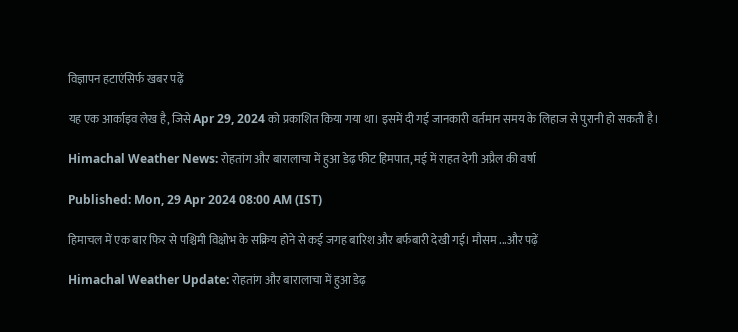विज्ञापन हटाएंसिर्फ खबर पढ़ें

यह एक आर्काइव लेख है, जिसे Apr 29, 2024 को प्रकाशित किया गया था। इसमें दी गई जानकारी वर्तमान समय के लिहाज से पुरानी हो सकती है।

Himachal Weather News: रोहतांग और बारालाचा में हुआ डेढ़ फीट हिमपात, मई में राहत देगी अप्रैल की वर्षा

Published: Mon, 29 Apr 2024 08:00 AM (IST)

हिमाचल में एक बार फिर से पश्चिमी विक्षोभ के सक्रिय होने से कई जगह बारिश और बर्फबारी देखी गई। मौसम ...और पढ़ें

Himachal Weather Update: रोहतांग और बारालाचा में हुआ डेढ़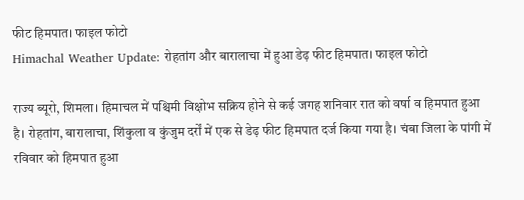फीट हिमपात। फाइल फोटो
Himachal Weather Update: रोहतांग और बारालाचा में हुआ डेढ़ फीट हिमपात। फाइल फोटो

राज्य ब्यूरो, शिमला। हिमाचल में पश्चिमी विक्षोभ सक्रिय होने से कई जगह शनिवार रात को वर्षा व हिमपात हुआ है। रोहतांग, बारालाचा, शिंकुला व कुंजुम दर्रों में एक से डेढ़ फीट हिमपात दर्ज किया गया है। चंबा जिला के पांगी में रविवार को हिमपात हुआ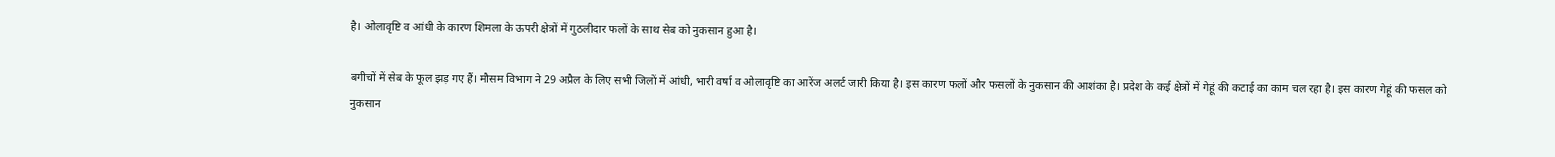है। ओलावृष्टि व आंधी के कारण शिमला के ऊपरी क्षेत्रों में गुठलीदार फलों के साथ सेब को नुकसान हुआ है।

बगीचों में सेब के फूल झड़ गए हैं। मौसम विभाग ने 29 अप्रैल के लिए सभी जिलों में आंधी, भारी वर्षा व ओलावृष्टि का आरेंज अलर्ट जारी किया है। इस कारण फलों और फसलों के नुकसान की आशंका है। प्रदेश के कई क्षेत्रों में गेहूं की कटाई का काम चल रहा है। इस कारण गेहूं की फसल को नुकसान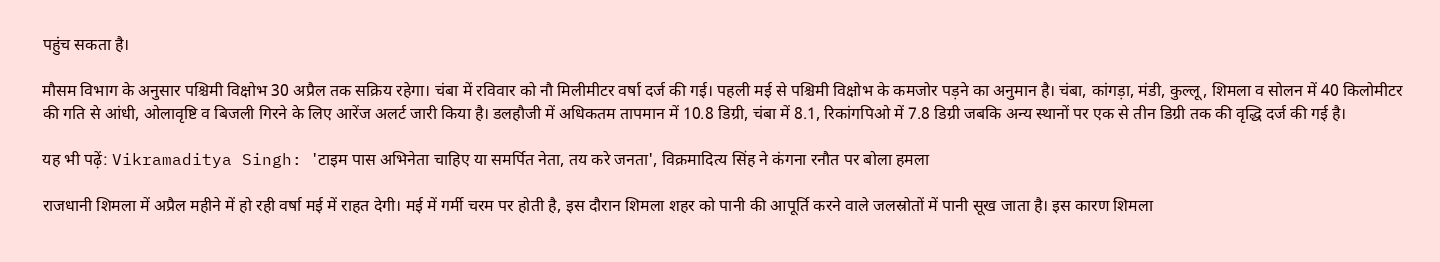पहुंच सकता है।

मौसम विभाग के अनुसार पश्चिमी विक्षोभ 30 अप्रैल तक सक्रिय रहेगा। चंबा में रविवार को नौ मिलीमीटर वर्षा दर्ज की गई। पहली मई से पश्चिमी विक्षोभ के कमजोर पड़ने का अनुमान है। चंबा, कांगड़ा, मंडी, कुल्लू, शिमला व सोलन में 40 किलोमीटर की गति से आंधी, ओलावृष्टि व बिजली गिरने के लिए आरेंज अलर्ट जारी किया है। डलहौजी में अधिकतम तापमान में 10.8 डिग्री, चंबा में 8.1, रिकांगपिओ में 7.8 डिग्री जबकि अन्य स्थानों पर एक से तीन डिग्री तक की वृद्धि दर्ज की गई है।

यह भी पढ़ें: Vikramaditya Singh: 'टाइम पास अभिनेता चाहिए या समर्पित नेता, तय करे जनता', विक्रमादित्य सिंह ने कंगना रनौत पर बोला हमला

राजधानी शिमला में अप्रैल महीने में हो रही वर्षा मई में राहत देगी। मई में गर्मी चरम पर होती है, इस दौरान शिमला शहर को पानी की आपूर्ति करने वाले जलस्रोतों में पानी सूख जाता है। इस कारण शिमला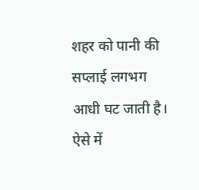शहर को पानी की सप्लाई लगभग आधी घट जाती है। ऐसे में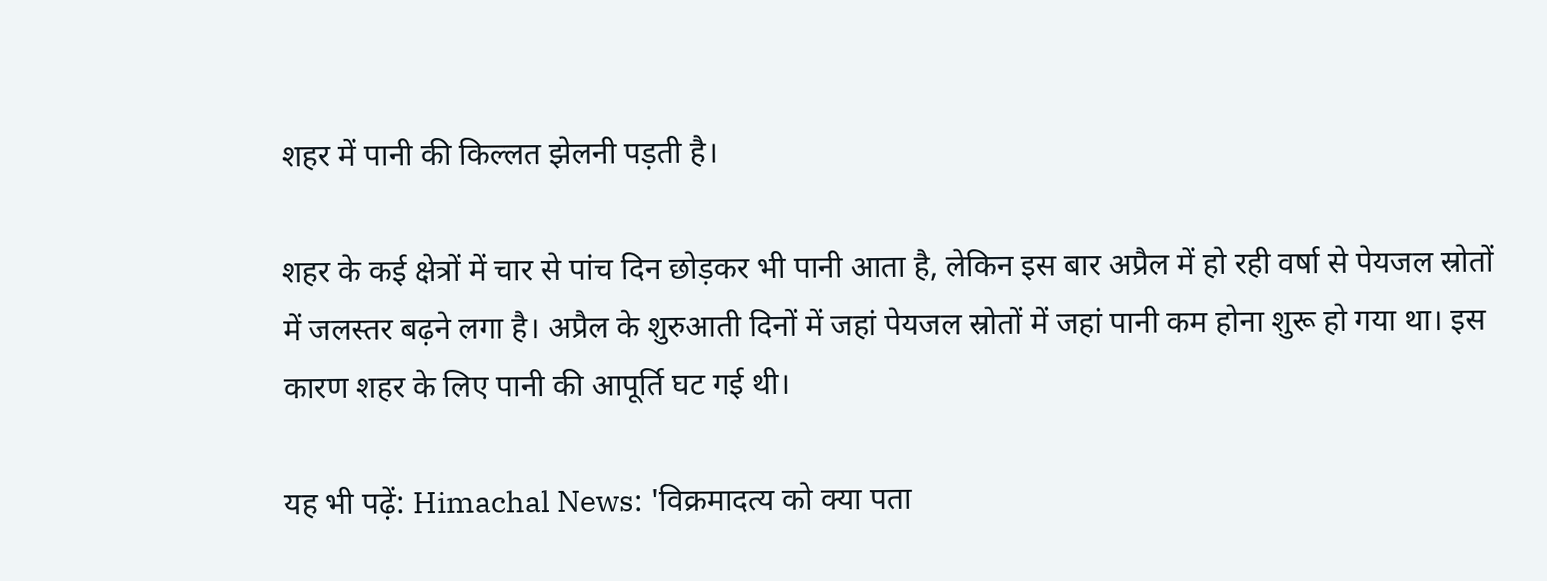शहर में पानी की किल्लत झेलनी पड़ती है।

शहर के कई क्षेत्रों में चार से पांच दिन छोड़कर भी पानी आता है, लेकिन इस बार अप्रैल में हो रही वर्षा से पेयजल स्रोतों में जलस्तर बढ़ने लगा है। अप्रैल के शुरुआती दिनों में जहां पेयजल स्रोतों में जहां पानी कम होना शुरू हो गया था। इस कारण शहर के लिए पानी की आपूर्ति घट गई थी।

यह भी पढ़ें: Himachal News: 'विक्रमादत्य को क्या पता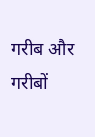गरीब और गरीबों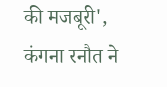की मजबूरी', कंगना रनौत ने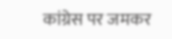कांग्रेस पर जमकर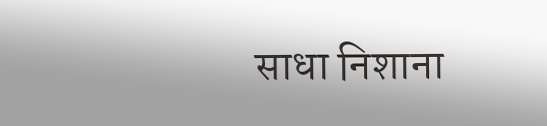साधा निशाना